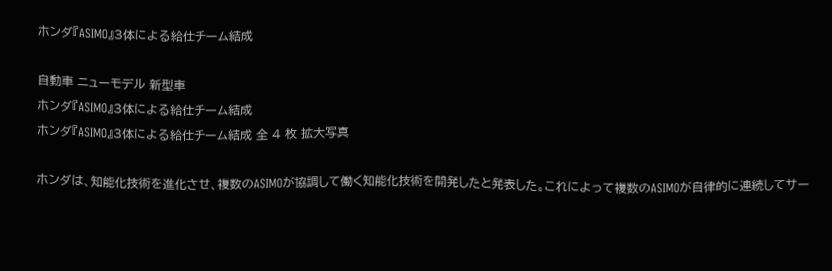ホンダ『ASIMO』3体による給仕チーム結成

自動車 ニューモデル 新型車
ホンダ『ASIMO』3体による給仕チーム結成
ホンダ『ASIMO』3体による給仕チーム結成 全 4 枚 拡大写真

ホンダは、知能化技術を進化させ、複数のASIMOが協調して働く知能化技術を開発したと発表した。これによって複数のASIMOが自律的に連続してサー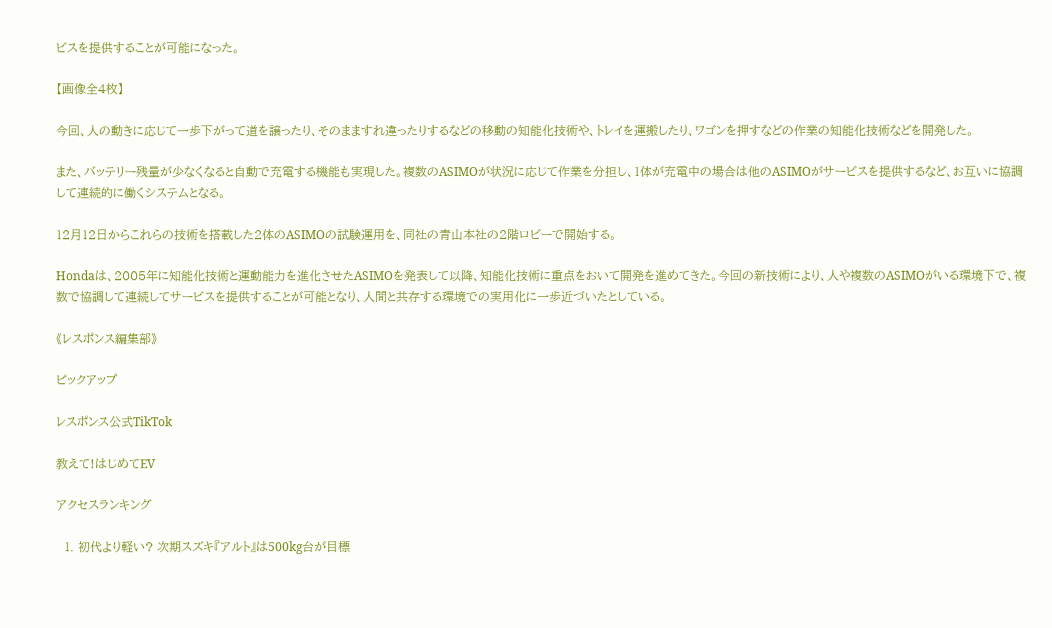ビスを提供することが可能になった。

【画像全4枚】

今回、人の動きに応じて一歩下がって道を譲ったり、そのまますれ違ったりするなどの移動の知能化技術や、トレイを運搬したり、ワゴンを押すなどの作業の知能化技術などを開発した。

また、バッテリー残量が少なくなると自動で充電する機能も実現した。複数のASIMOが状況に応じて作業を分担し、1体が充電中の場合は他のASIMOがサービスを提供するなど、お互いに協調して連続的に働くシステムとなる。

12月12日からこれらの技術を搭載した2体のASIMOの試験運用を、同社の青山本社の2階ロビーで開始する。

Hondaは、2005年に知能化技術と運動能力を進化させたASIMOを発表して以降、知能化技術に重点をおいて開発を進めてきた。今回の新技術により、人や複数のASIMOがいる環境下で、複数で協調して連続してサービスを提供することが可能となり、人間と共存する環境での実用化に一歩近づいたとしている。

《レスポンス編集部》

ピックアップ

レスポンス公式TikTok

教えて!はじめてEV

アクセスランキング

  1. 初代より軽い? 次期スズキ『アルト』は500kg台が目標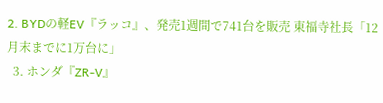2. BYDの軽EV『ラッコ』、発売1週間で741台を販売 東福寺社長「12月末までに1万台に」
  3. ホンダ『ZR-V』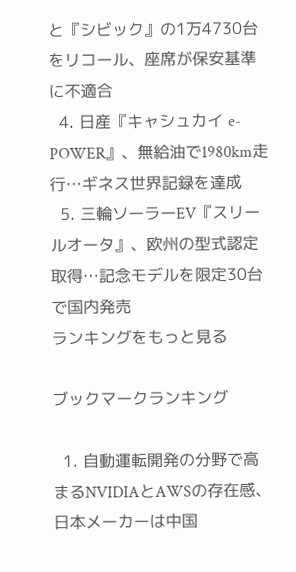と『シビック』の1万4730台をリコール、座席が保安基準に不適合
  4. 日産『キャシュカイ e-POWER』、無給油で1980km走行…ギネス世界記録を達成
  5. 三輪ソーラーEV『スリールオータ』、欧州の型式認定取得…記念モデルを限定30台で国内発売
ランキングをもっと見る

ブックマークランキング

  1. 自動運転開発の分野で高まるNVIDIAとAWSの存在感、日本メーカーは中国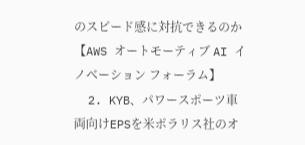のスピード感に対抗できるのか【AWS オートモーティブ AI イノベーション フォーラム】
  2. KYB、パワースポーツ車両向けEPSを米ポラリス社のオ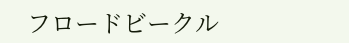フロードビークル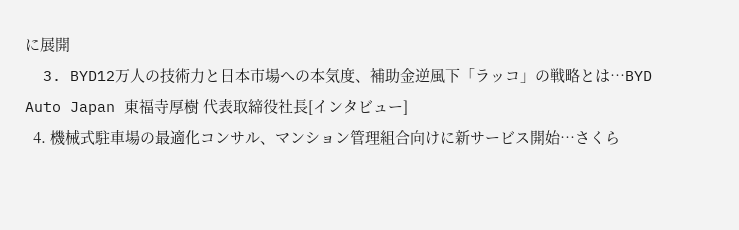に展開
  3. BYD12万人の技術力と日本市場への本気度、補助金逆風下「ラッコ」の戦略とは…BYD Auto Japan 東福寺厚樹 代表取締役社長[インタビュー]
  4. 機械式駐車場の最適化コンサル、マンション管理組合向けに新サービス開始…さくら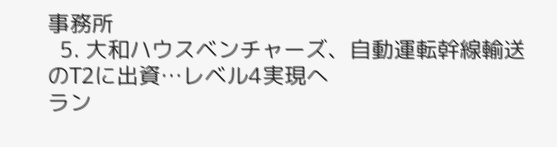事務所
  5. 大和ハウスベンチャーズ、自動運転幹線輸送のT2に出資…レベル4実現へ
ラン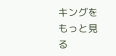キングをもっと見る